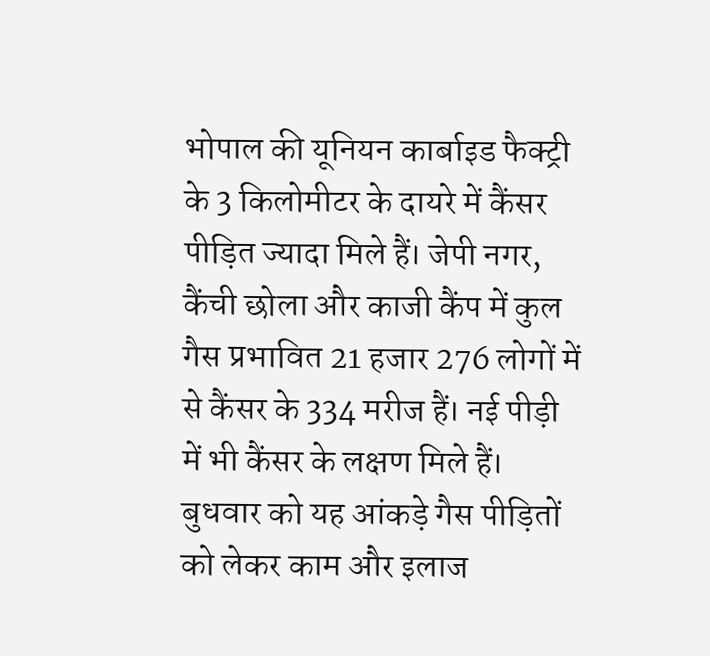भोपाल की यूनियन कार्बाइड फैक्ट्री के 3 किलोमीटर के दायरे में कैंसर पीड़ित ज्यादा मिले हैं। जेपी नगर, कैंची छोला और काजी कैंप में कुल गैस प्रभावित 21 हजार 276 लोगों में से कैंसर के 334 मरीज हैं। नई पीड़ी में भी कैंसर के लक्षण मिले हैं। बुधवार को यह आंकड़े गैस पीड़ितों को लेकर काम और इलाज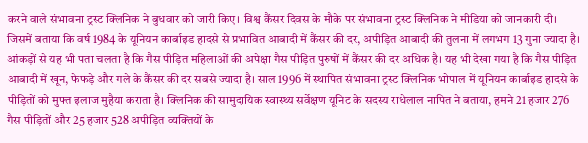करने वाले संभावना ट्रस्ट क्लिनिक ने बुधवार को जारी किए। विश्व कैंसर दिवस के मौके पर संभावना ट्रस्ट क्लिनिक ने मीडिया को जानकारी दी। जिसमें बताया कि वर्ष 1984 के यूनियन कार्बाइड हादसे से प्रभावित आबादी में कैंसर की दर, अपीड़ित आबादी की तुलना में लगभग 13 गुना ज्यादा है। आंकड़ों से यह भी पता चलता है कि गैस पीड़ित महिलाओं की अपेक्षा गैस पीड़ित पुरुषों में कैंसर की दर अधिक है। यह भी देखा गया है कि गैस पीड़ित आबादी में खून, फेफड़े और गले के कैंसर की दर सबसे ज्यादा है। साल 1996 में स्थापित संभावना ट्रस्ट क्लिनिक भोपाल में यूनियन कार्बाइड हादसे के पीड़ितों को मुफ्त इलाज मुहैया कराता है। क्लिनिक की सामुदायिक स्वास्थ्य सर्वेक्षण यूनिट के सदस्य राधेलाल नापित ने बताया, हमने 21 हजार 276 गैस पीड़ितों और 25 हजार 528 अपीड़ित व्यक्तियों के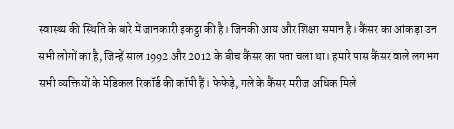स्वास्थ्य की स्थिति के बारे में जानकारी इकट्ठा की है। जिनकी आय और शिक्षा समान है। कैंसर का आंकड़ा उन सभी लोगों का है, जिन्हें साल 1992 और 2012 के बीच कैंसर का पता चला था। हमारे पास कैंसर वाले लगभग सभी व्यक्तियों के मेडिकल रिकॉर्ड की कॉपी हैं। फेफेड़े, गले के कैंसर मरीज अधिक मिले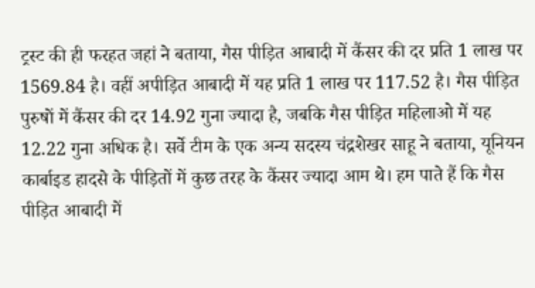ट्रस्ट की ही फरहत जहां ने बताया, गैस पीड़ित आबादी में कैंसर की दर प्रति 1 लाख पर 1569.84 है। वहीं अपीड़ित आबादी में यह प्रति 1 लाख पर 117.52 है। गैस पीड़ित पुरुषों में कैंसर की दर 14.92 गुना ज्यादा है, जबकि गैस पीड़ित महिलाओ में यह 12.22 गुना अधिक है। सर्वे टीम के एक अन्य सदस्य चंद्रशेखर साहू ने बताया, यूनियन कार्बाइड हादसे के पीड़ितों में कुछ तरह के कैंसर ज्यादा आम थे। हम पाते हैं कि गैस पीड़ित आबादी में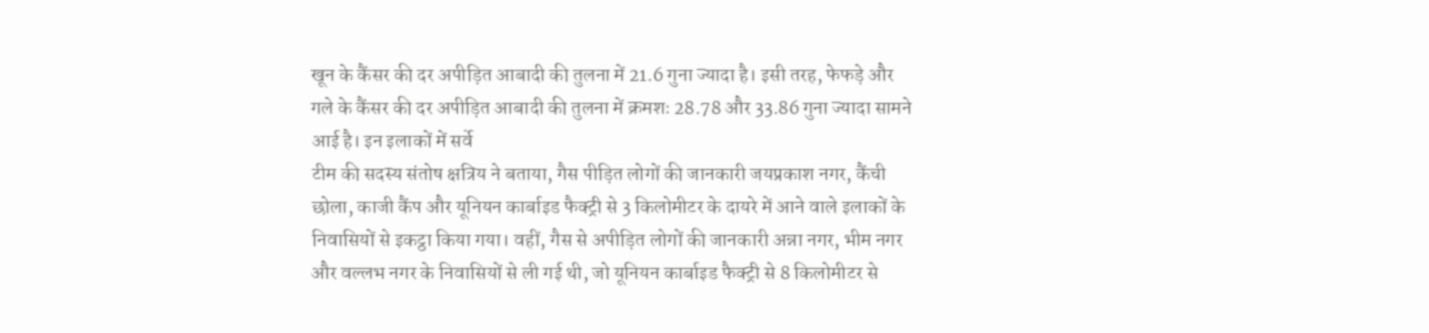खून के कैंसर की दर अपीड़ित आबादी की तुलना में 21.6 गुना ज्यादा है। इसी तरह, फेफड़े और गले के कैंसर की दर अपीड़ित आबादी की तुलना में क्रमशः 28.78 और 33.86 गुना ज्यादा सामने आई है। इन इलाकों में सर्वे
टीम की सदस्य संतोष क्षत्रिय ने बताया, गैस पीड़ित लोगों की जानकारी जयप्रकाश नगर, कैंची छोला, काजी कैंप और यूनियन कार्बाइड फैक्ट्री से 3 किलोमीटर के दायरे में आने वाले इलाकों के निवासियों से इकट्ठा किया गया। वहीं, गैस से अपीड़ित लोगों की जानकारी अन्ना नगर, भीम नगर और वल्लभ नगर के निवासियों से ली गई थी, जो यूनियन कार्बाइड फैक्ट्री से 8 किलोमीटर से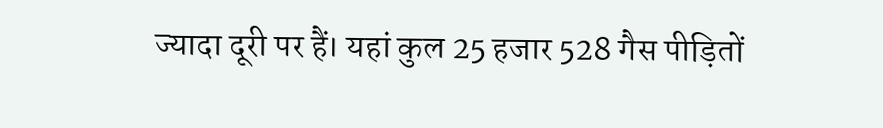ज्यादा दूरी पर हैं। यहां कुल 25 हजार 528 गैस पीड़ितों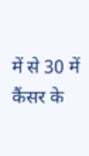में से 30 में कैंसर के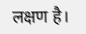लक्षण है।